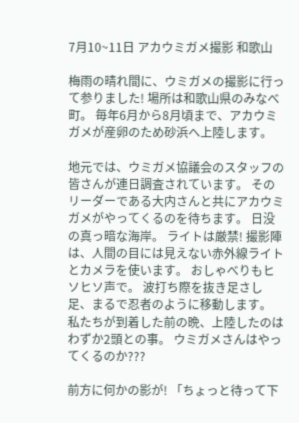7月10~11日 アカウミガメ撮影 和歌山

梅雨の晴れ間に、ウミガメの撮影に行って参りました! 場所は和歌山県のみなべ町。 毎年6月から8月頃まで、アカウミガメが産卵のため砂浜へ上陸します。

地元では、ウミガメ協議会のスタッフの皆さんが連日調査されています。 そのリーダーである大内さんと共にアカウミガメがやってくるのを待ちます。 日没の真っ暗な海岸。 ライトは厳禁! 撮影陣は、人間の目には見えない赤外線ライトとカメラを使います。 おしゃべりもヒソヒソ声で。 波打ち際を抜き足さし足、まるで忍者のように移動します。 私たちが到着した前の晩、上陸したのはわずか2頭との事。 ウミガメさんはやってくるのか???

前方に何かの影が! 「ちょっと待って下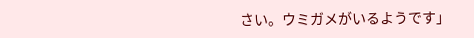さい。ウミガメがいるようです」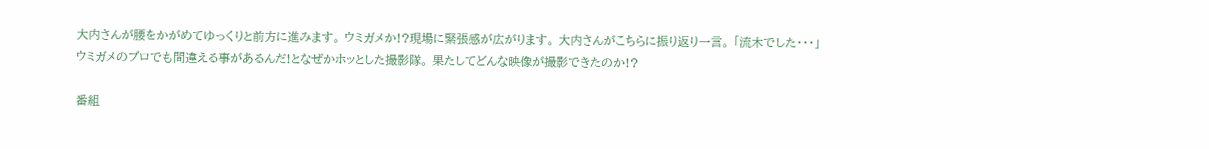大内さんが腰をかがめてゆっくりと前方に進みます。 ウミガメか!?現場に緊張感が広がります。 大内さんがこちらに振り返り一言。 「流木でした・・・」 ウミガメのプロでも間違える事があるんだ!となぜかホッとした撮影隊。 果たしてどんな映像が撮影できたのか!?

番組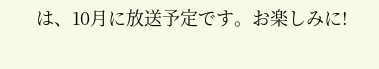は、10月に放送予定です。お楽しみに!